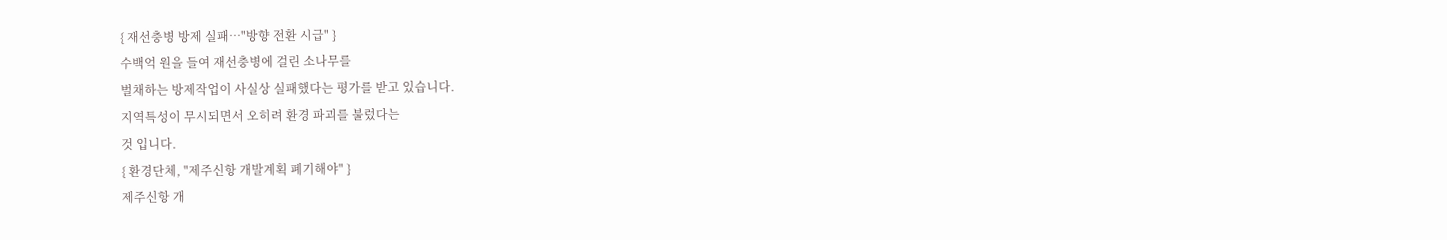{ 재선충병 방제 실패…"방향 전환 시급" }
수백억 원을 들여 재선충병에 걸린 소나무를
벌채하는 방제작업이 사실상 실패했다는 평가를 받고 있습니다.
지역특성이 무시되면서 오히려 환경 파괴를 불렀다는
것 입니다.
{ 환경단체, "제주신항 개발계획 폐기해야" }
제주신항 개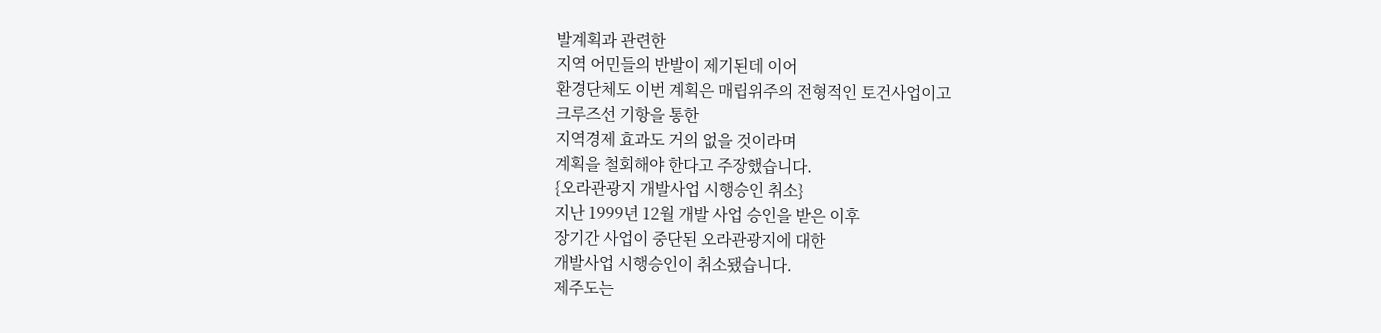발계획과 관련한
지역 어민들의 반발이 제기된데 이어
환경단체도 이번 계획은 매립위주의 전형적인 토건사업이고
크루즈선 기항을 통한
지역경제 효과도 거의 없을 것이라며
계획을 철회해야 한다고 주장했습니다.
{오라관광지 개발사업 시행승인 취소}
지난 1999년 12월 개발 사업 승인을 받은 이후
장기간 사업이 중단된 오라관광지에 대한
개발사업 시행승인이 취소됐습니다.
제주도는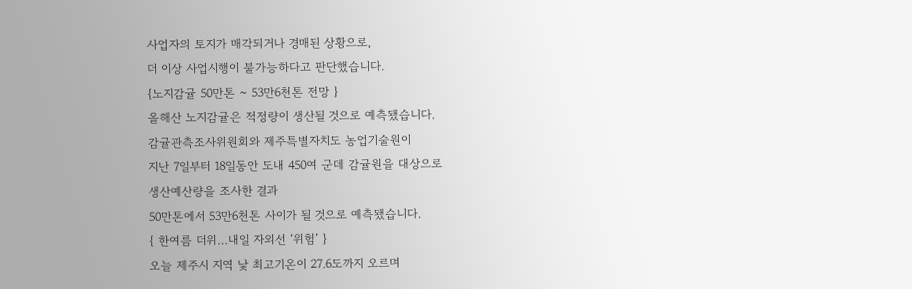사업자의 토지가 매각되거나 경매된 상황으로,
더 이상 사업시행이 불가능하다고 판단했습니다.
{노지감귤 50만톤 ~ 53만6천톤 전망 }
올해산 노지감귤은 적정량이 생산될 것으로 예측됐습니다.
감귤관측조사위원회와 제주특별자치도 농업기술원이
지난 7일부터 18일동안 도내 450여 군데 감귤원을 대상으로
생산예산량을 조사한 결과
50만톤에서 53만6천톤 사이가 될 것으로 예측됐습니다.
{ 한여름 더위…내일 자외선 ‘위험’ }
오늘 제주시 지역 낯 최고기온이 27.6도까지 오르며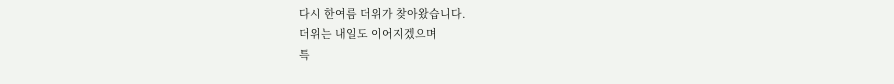다시 한여름 더위가 찾아왔습니다.
더위는 내일도 이어지겠으며
특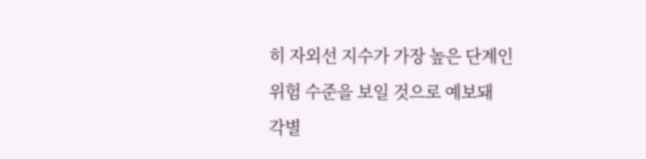히 자외선 지수가 가장 높은 단계인
위험 수준을 보일 것으로 예보돼
각별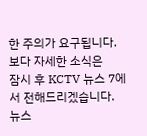한 주의가 요구됩니다.
보다 자세한 소식은
잠시 후 KCTV 뉴스 7에서 전해드리겠습니다.
뉴스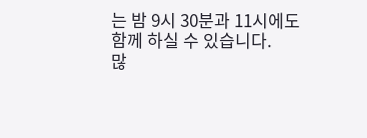는 밤 9시 30분과 11시에도 함께 하실 수 있습니다.
많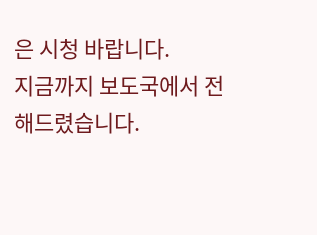은 시청 바랍니다.
지금까지 보도국에서 전해드렸습니다.